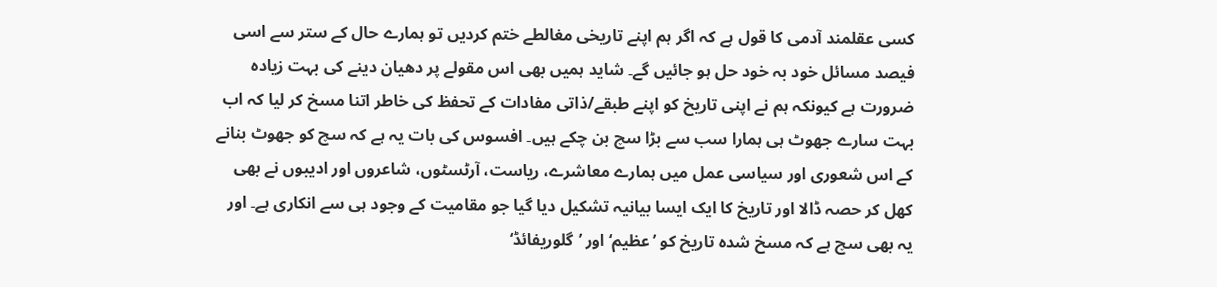کسی عقلمند آدمی کا قول ہے کہ اگر ہم اپنے تاریخی مغالطے ختم کردیں تو ہمارے حال کے ستر سے اسی فیصد مسائل خود بہ خود حل ہو جائیں گے۔ شاید ہمیں بھی اس مقولے پر دھیان دینے کی بہت زیادہ ضرورت ہے کیونکہ ہم نے اپنی تاریخ کو اپنے طبقے/ذاتی مفادات کے تحفظ کی خاطر اتنا مسخ کر لیا کہ اب بہت سارے جھوٹ ہی ہمارا سب سے بڑا سچ بن چکے ہیں۔ افسوس کی بات یہ ہے کہ سچ کو جھوٹ بنانے کے اس شعوری اور سیاسی عمل میں ہمارے معاشرے، ریاست، آرٹسٹوں، شاعروں اور ادیبوں نے بھی کھل کر حصہ ڈالا اور تاریخ کا ایک ایسا بیانیہ تشکیل دیا گیا جو مقامیت کے وجود ہی سے انکاری ہے۔ اور یہ بھی سچ ہے کہ مسخ شدہ تاریخ کو ’عظیم‘ اور ’گلوریفائڈ‘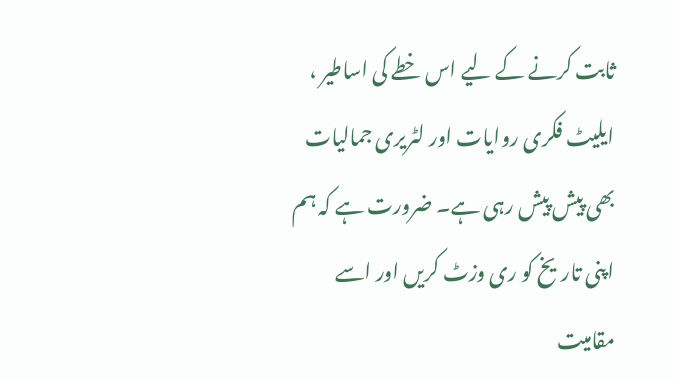ثابت کرنے کے لیے اس خطے کی اساطیر ، ایلیٹ فکری روایات اور لٹریری جمالیات بھی پیش پیش رہی ہے۔ ضرورت ہے کہ ہم اپنی تاریخ کو ری وزٹ کریں اور اسے مقامیت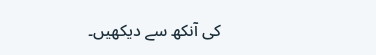کی آنکھ سے دیکھیں۔